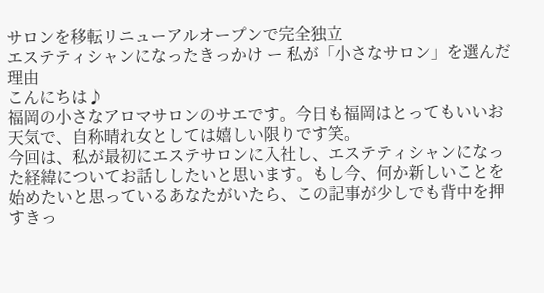サロンを移転リニューアルオープンで完全独立
エステティシャンになったきっかけ ー 私が「小さなサロン」を選んだ理由
こんにちは♪
福岡の小さなアロマサロンのサエです。今日も福岡はとってもいいお天気で、自称晴れ女としては嬉しい限りです笑。
今回は、私が最初にエステサロンに入社し、エステティシャンになった経緯についてお話ししたいと思います。もし今、何か新しいことを始めたいと思っているあなたがいたら、この記事が少しでも背中を押すきっ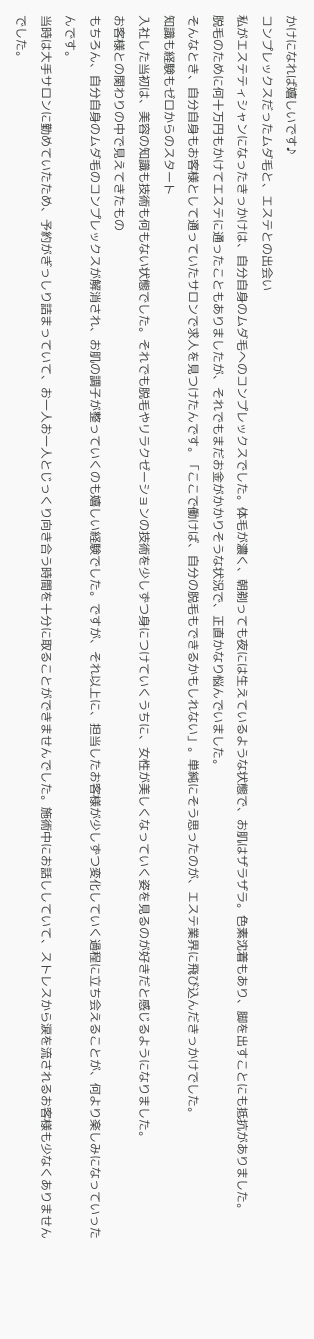かけになれば嬉しいです♪
コンプレックスだったムダ毛と、エステとの出会い
私がエステティシャンになったきっかけは、自分自身のムダ毛へのコンプレックスでした。体毛が濃く、朝剃っても夜には生えているような状態で、お肌はザラザラ。色素沈着もあり、脚を出すことにも抵抗がありました。
脱毛のために何十万円もかけてエステに通ったこともありましたが、それでもまだお金がかかりそうな状況で、正直かなり悩んでいました。
そんなとき、自分自身もお客様として通っていたサロンで求人を見つけたんです。「ここで働けば、自分の脱毛もできるかもしれない」。単純にそう思ったのが、エステ業界に飛び込んだきっかけでした。
知識も経験もゼロからのスタート
入社した当初は、美容の知識も技術も何もない状態でした。それでも脱毛やリラクゼーションの技術を少しずつ身につけていくうちに、女性が美しくなっていく姿を見るのが好きだと感じるようになりました。
お客様との関わりの中で見えてきたもの
もちろん、自分自身のムダ毛のコンプレックスが解消され、お肌の調子が整っていくのも嬉しい経験でした。ですが、それ以上に、担当したお客様が少しずつ変化していく過程に立ち会えることが、何より楽しみになっていったんです。
当時は大手サロンに勤めていたため、予約がぎっしり詰まっていて、お一人お一人とじっくり向き合う時間を十分に取ることができませんでした。施術中にお話ししていて、ストレスから涙を流されるお客様も少なくありませんでした。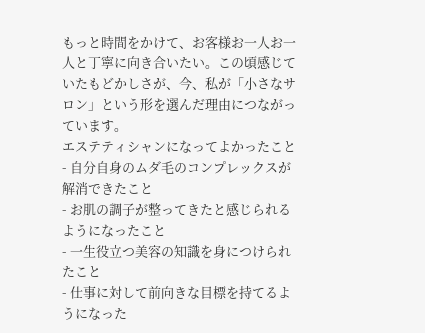もっと時間をかけて、お客様お一人お一人と丁寧に向き合いたい。この頃感じていたもどかしさが、今、私が「小さなサロン」という形を選んだ理由につながっています。
エステティシャンになってよかったこと
- 自分自身のムダ毛のコンプレックスが解消できたこと
- お肌の調子が整ってきたと感じられるようになったこと
- 一生役立つ美容の知識を身につけられたこと
- 仕事に対して前向きな目標を持てるようになった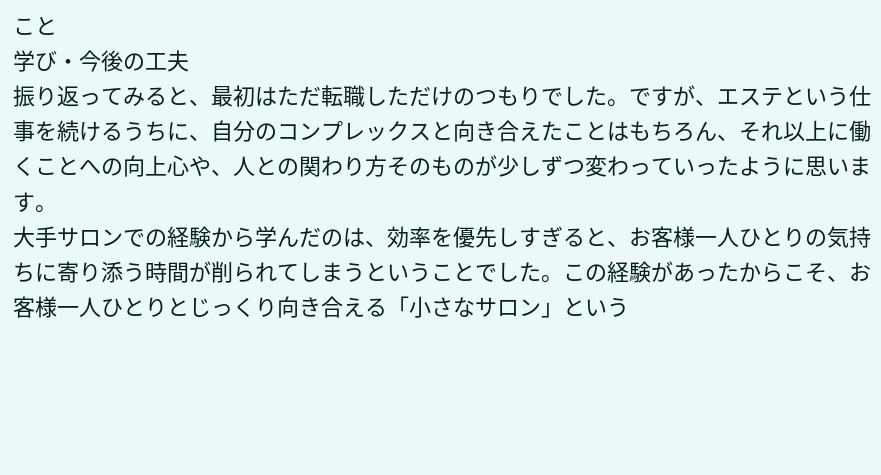こと
学び・今後の工夫
振り返ってみると、最初はただ転職しただけのつもりでした。ですが、エステという仕事を続けるうちに、自分のコンプレックスと向き合えたことはもちろん、それ以上に働くことへの向上心や、人との関わり方そのものが少しずつ変わっていったように思います。
大手サロンでの経験から学んだのは、効率を優先しすぎると、お客様一人ひとりの気持ちに寄り添う時間が削られてしまうということでした。この経験があったからこそ、お客様一人ひとりとじっくり向き合える「小さなサロン」という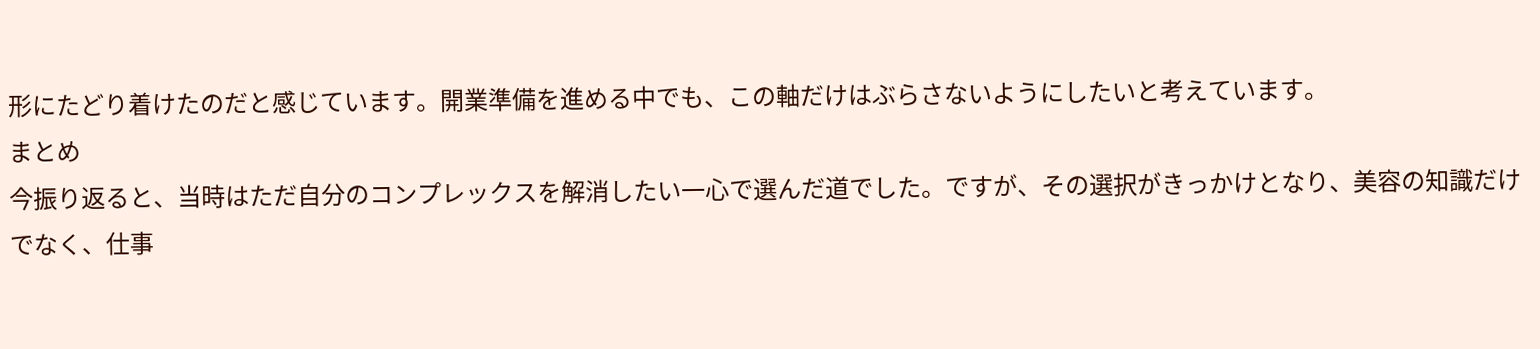形にたどり着けたのだと感じています。開業準備を進める中でも、この軸だけはぶらさないようにしたいと考えています。
まとめ
今振り返ると、当時はただ自分のコンプレックスを解消したい一心で選んだ道でした。ですが、その選択がきっかけとなり、美容の知識だけでなく、仕事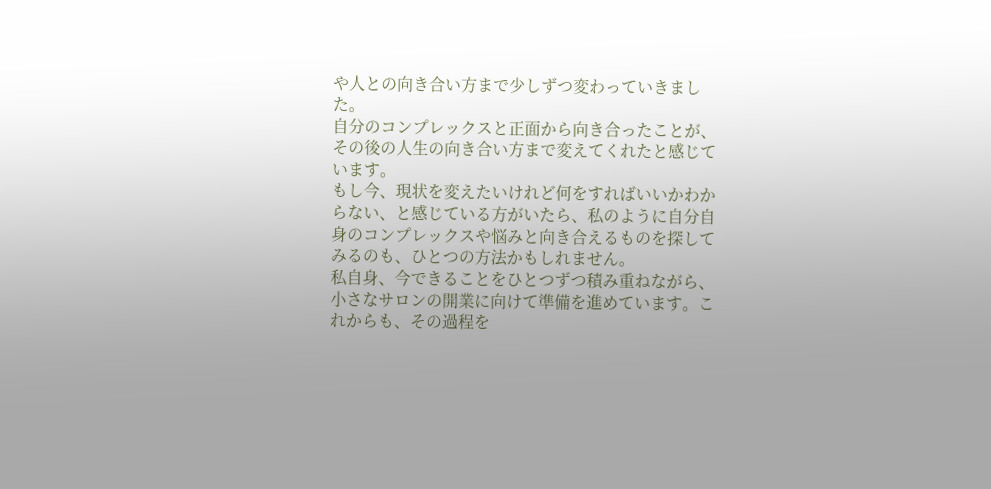や人との向き合い方まで少しずつ変わっていきました。
自分のコンプレックスと正面から向き合ったことが、その後の人生の向き合い方まで変えてくれたと感じています。
もし今、現状を変えたいけれど何をすればいいかわからない、と感じている方がいたら、私のように自分自身のコンプレックスや悩みと向き合えるものを探してみるのも、ひとつの方法かもしれません。
私自身、今できることをひとつずつ積み重ねながら、小さなサロンの開業に向けて準備を進めています。これからも、その過程を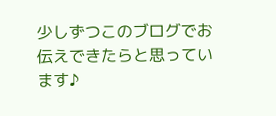少しずつこのブログでお伝えできたらと思っています♪